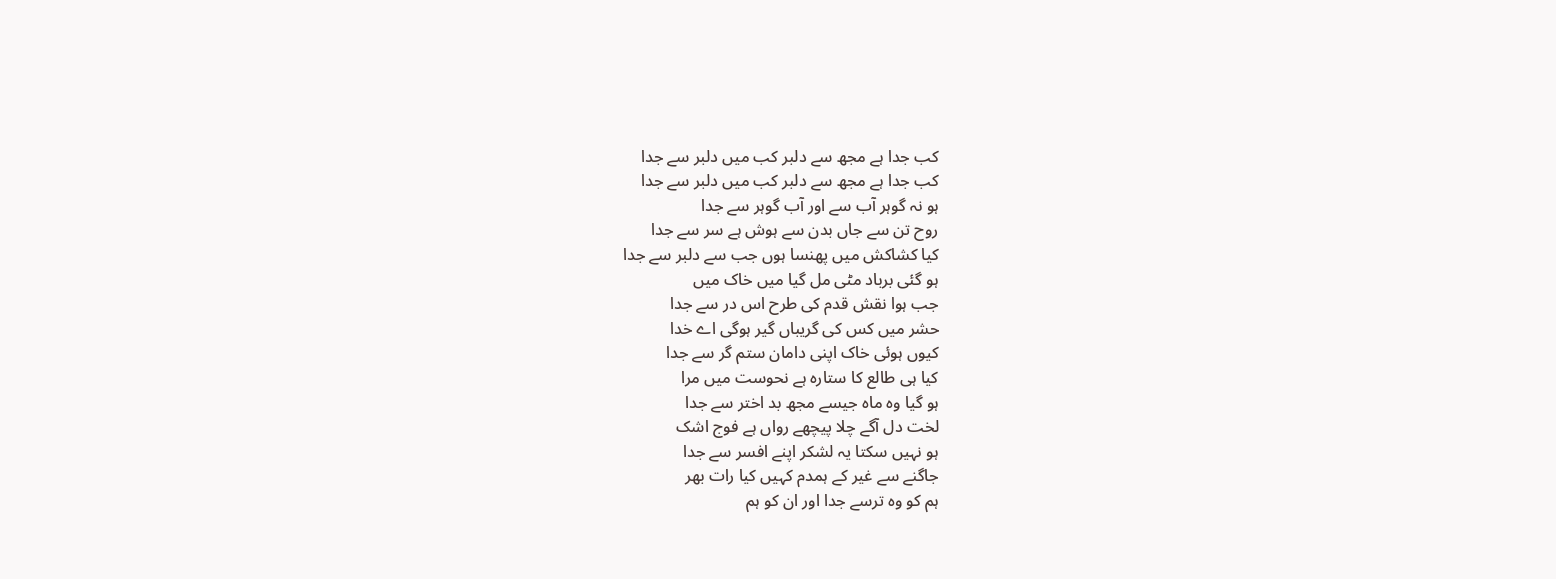کب جدا ہے مجھ سے دلبر کب میں دلبر سے جدا
کب جدا ہے مجھ سے دلبر کب میں دلبر سے جدا
ہو نہ گوہر آب سے اور آب گوہر سے جدا
روح تن سے جاں بدن سے ہوش ہے سر سے جدا
کیا کشاکش میں پھنسا ہوں جب سے دلبر سے جدا
ہو گئی برباد مٹی مل گیا میں خاک میں
جب ہوا نقش قدم کی طرح اس در سے جدا
حشر میں کس کی گریباں گیر ہوگی اے خدا
کیوں ہوئی خاک اپنی دامان ستم گر سے جدا
کیا ہی طالع کا ستارہ ہے نحوست میں مرا
ہو گیا وہ ماہ جیسے مجھ بد اختر سے جدا
لخت دل آگے چلا پیچھے رواں ہے فوج اشک
ہو نہیں سکتا یہ لشکر اپنے افسر سے جدا
جاگنے سے غیر کے ہمدم کہیں کیا رات بھر
ہم کو وہ ترسے جدا اور ان کو ہم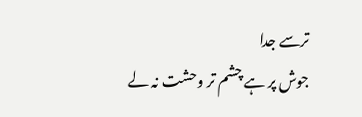ترسے جدا
جوش پر ہے چشم تر وحشت نہ لے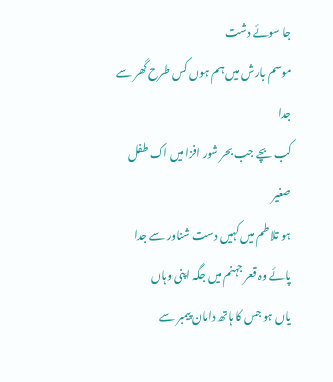جا سوئے دشت
موسم بارش میں ہم ہوں کس طرح گھر سے جدا
کب بچے جب بحر شور افزا میں اک طفل صغیر
ہو تلاطم میں کہیں دست شناور سے جدا
پائے وہ قعر جہنم میں جگہ اپنی وہاں
یاں ہو جس کا ہاتھ دامان پیمبر سے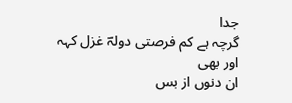جدا
گرچہ ہے کم فرصتی دولہؔ غزل کہہ اور بھی
ان دنوں از بس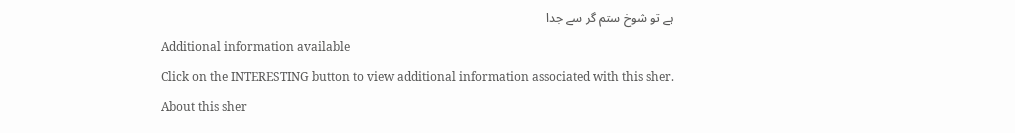ہے تو شوخ ستم گر سے جدا
Additional information available
Click on the INTERESTING button to view additional information associated with this sher.
About this sher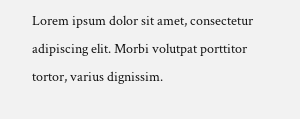Lorem ipsum dolor sit amet, consectetur adipiscing elit. Morbi volutpat porttitor tortor, varius dignissim.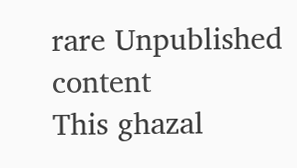rare Unpublished content
This ghazal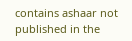contains ashaar not published in the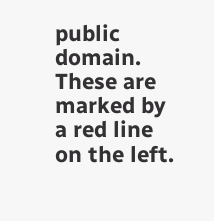public domain. These are marked by a red line on the left.